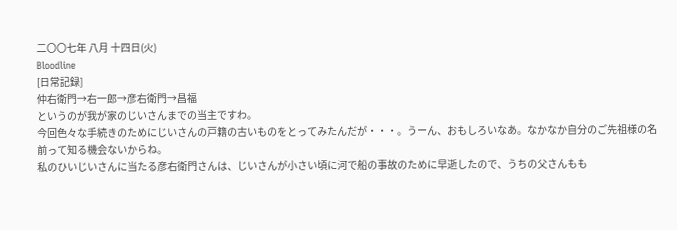二〇〇七年 八月 十四日(火)
Bloodline
[日常記録]
仲右衛門→右一郎→彦右衛門→昌福
というのが我が家のじいさんまでの当主ですわ。
今回色々な手続きのためにじいさんの戸籍の古いものをとってみたんだが・・・。うーん、おもしろいなあ。なかなか自分のご先祖様の名前って知る機会ないからね。
私のひいじいさんに当たる彦右衛門さんは、じいさんが小さい頃に河で船の事故のために早逝したので、うちの父さんもも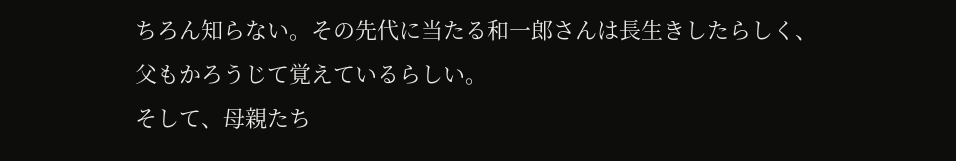ちろん知らない。その先代に当たる和一郎さんは長生きしたらしく、父もかろうじて覚えているらしい。
そして、母親たち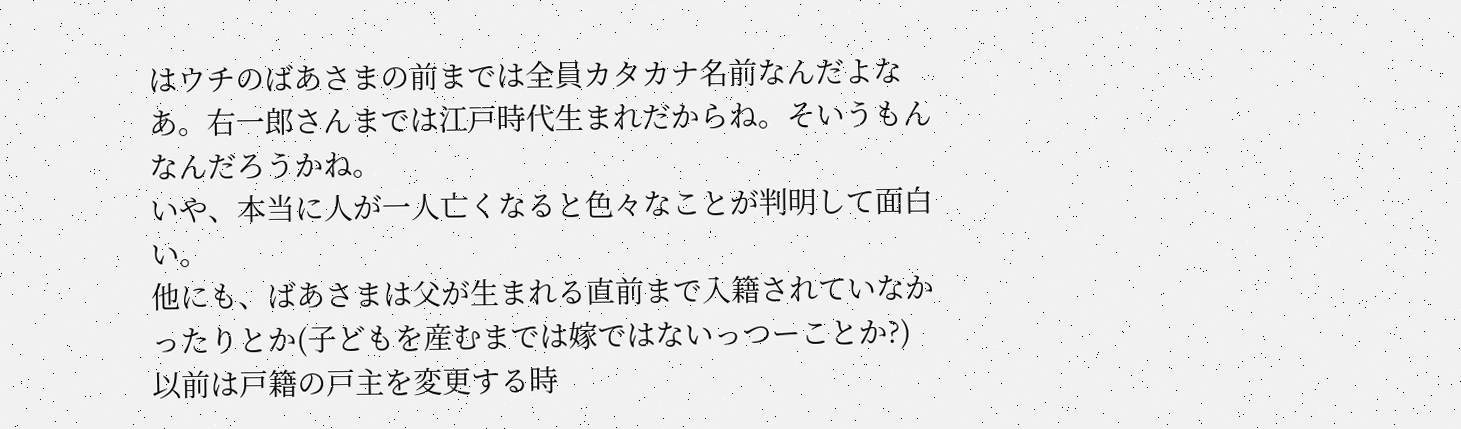はウチのばあさまの前までは全員カタカナ名前なんだよなあ。右一郎さんまでは江戸時代生まれだからね。そいうもんなんだろうかね。
いや、本当に人が一人亡くなると色々なことが判明して面白い。
他にも、ばあさまは父が生まれる直前まで入籍されていなかったりとか(子どもを産むまでは嫁ではないっつーことか?)
以前は戸籍の戸主を変更する時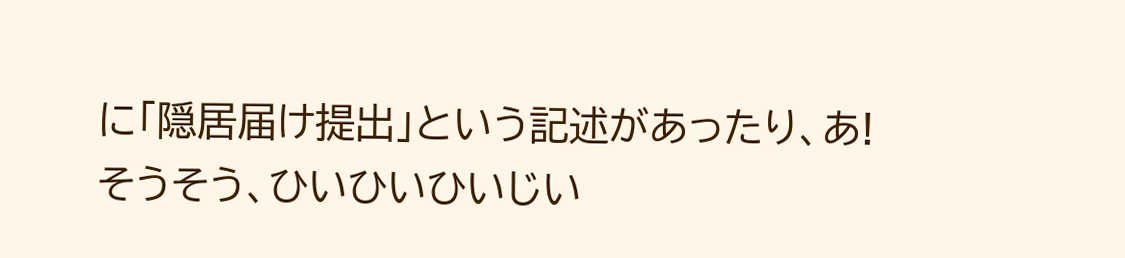に「隠居届け提出」という記述があったり、あ!そうそう、ひいひいひいじい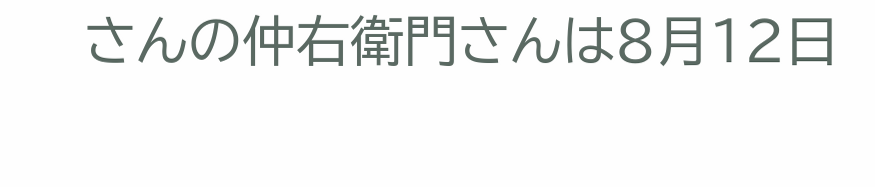さんの仲右衛門さんは8月12日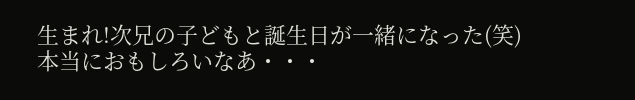生まれ!次兄の子どもと誕生日が一緒になった(笑)
本当におもしろいなあ・・・